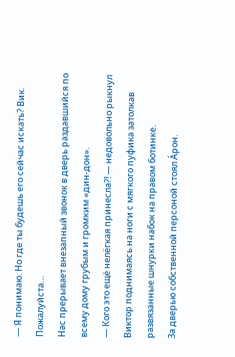— Я понимаю. Но где ты будешь его сейчас искать? Вик. Пожалуйста…
Нас прерывает внезапный звонок в дверь раздавшийся по всему дому грубым и громким «дин-дон».
— Кого это ещё нелёгкая принесла?! — недовольно рыкнул Виктор поднимаясь на ноги с мягкого пуфика затолкав развязанные шнурки набок на правом ботинке.
За дверью собственной персоной стоял А́рон.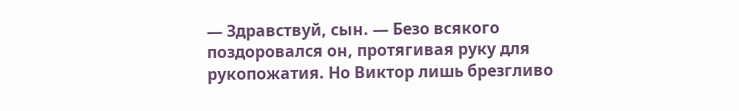— Здравствуй, сын. — Безо всякого поздоровался он, протягивая руку для рукопожатия. Но Виктор лишь брезгливо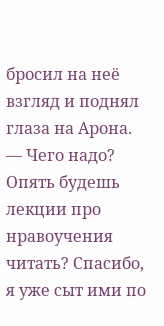бросил на неё взгляд и поднял глаза на Арона.
— Чего надо? Опять будешь лекции про нравоучения читать? Спасибо, я уже сыт ими по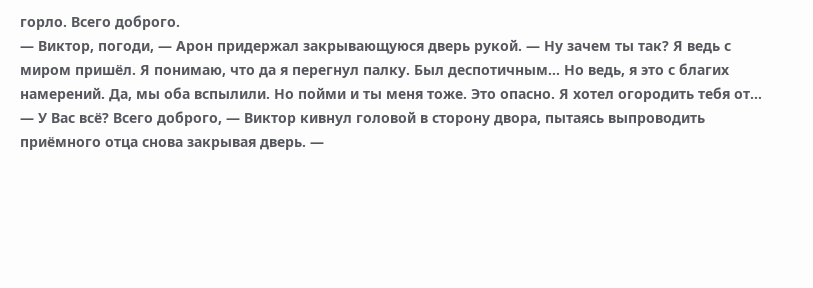горло. Всего доброго.
— Виктор, погоди, — Арон придержал закрывающуюся дверь рукой. — Ну зачем ты так? Я ведь с миром пришёл. Я понимаю, что да я перегнул палку. Был деспотичным… Но ведь, я это с благих намерений. Да, мы оба вспылили. Но пойми и ты меня тоже. Это опасно. Я хотел огородить тебя от…
— У Вас всё? Всего доброго, — Виктор кивнул головой в сторону двора, пытаясь выпроводить приёмного отца снова закрывая дверь. —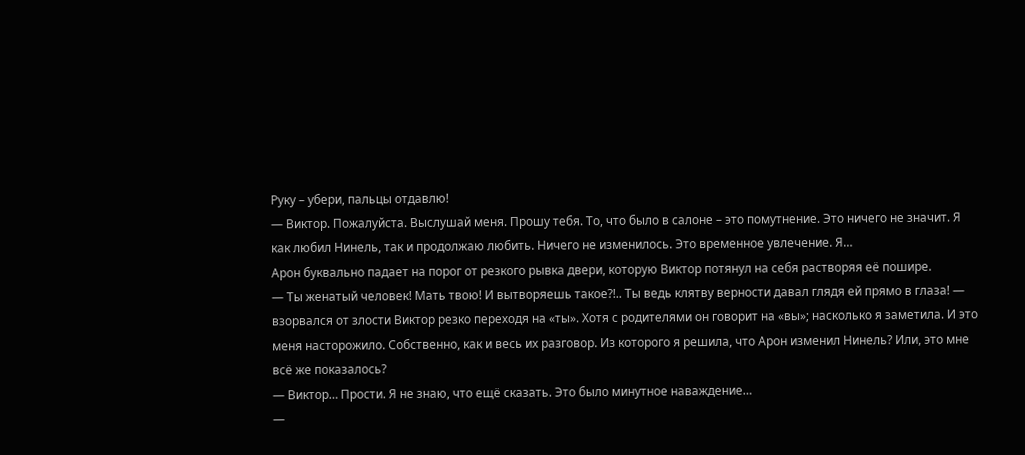Руку – убери, пальцы отдавлю!
— Виктор. Пожалуйста. Выслушай меня. Прошу тебя. То, что было в салоне – это помутнение. Это ничего не значит. Я как любил Нинель, так и продолжаю любить. Ничего не изменилось. Это временное увлечение. Я…
Арон буквально падает на порог от резкого рывка двери, которую Виктор потянул на себя растворяя её пошире.
— Ты женатый человек! Мать твою! И вытворяешь такое?!.. Ты ведь клятву верности давал глядя ей прямо в глаза! — взорвался от злости Виктор резко переходя на «ты». Хотя с родителями он говорит на «вы»; насколько я заметила. И это меня насторожило. Собственно, как и весь их разговор. Из которого я решила, что Арон изменил Нинель? Или, это мне всё же показалось?
— Виктор… Прости. Я не знаю, что ещё сказать. Это было минутное наваждение…
—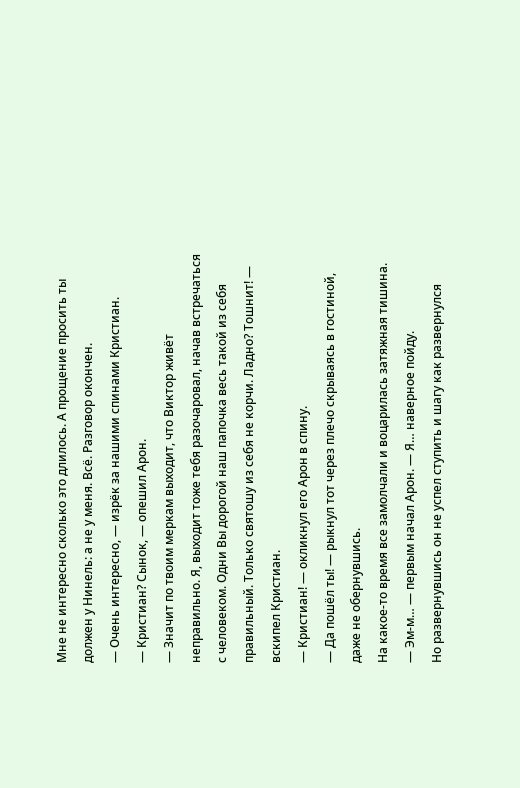Мне не интересно сколько это длилось. А прощение просить ты должен у Нинель: а не у меня. Всё. Разговор окончен.
— Очень интересно, — изрёк за нашими спинами Кристиан.
— Кристиан? Сынок, — опешил Арон.
— Значит по твоим меркам выходит, что Виктор живёт неправильно. Я, выходит тоже тебя разочаровал, начав встречаться с человеком. Одни Вы дорогой наш папочка весь такой из себя правильный. Только святошу из себя не корчи. Ладно? Тошнит! — вскипел Кристиан.
— Кристиан! — окликнул его Арон в спину.
— Да пошёл ты! — рыкнул тот через плечо скрываясь в гостиной, даже не обернувшись.
На какое-то время все замолчали и воцарилась затяжная тишина.
— Эм-м… — первым начал Арон. — Я… наверное пойду.
Но развернувшись он не успел ступить и шагу как развернулся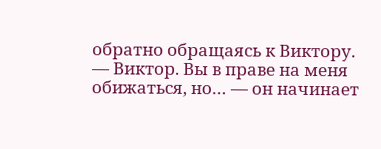обратно обращаясь к Виктору.
— Виктор. Вы в праве на меня обижаться, но… — он начинает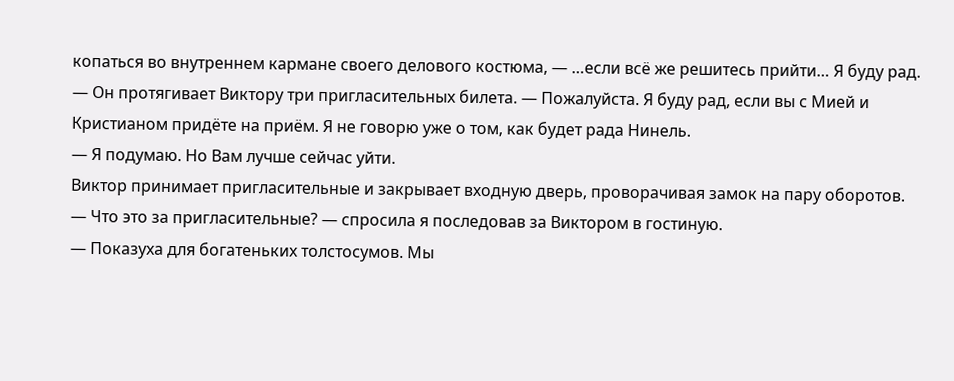копаться во внутреннем кармане своего делового костюма, — …если всё же решитесь прийти… Я буду рад. — Он протягивает Виктору три пригласительных билета. — Пожалуйста. Я буду рад, если вы с Мией и Кристианом придёте на приём. Я не говорю уже о том, как будет рада Нинель.
— Я подумаю. Но Вам лучше сейчас уйти.
Виктор принимает пригласительные и закрывает входную дверь, проворачивая замок на пару оборотов.
— Что это за пригласительные? — спросила я последовав за Виктором в гостиную.
— Показуха для богатеньких толстосумов. Мы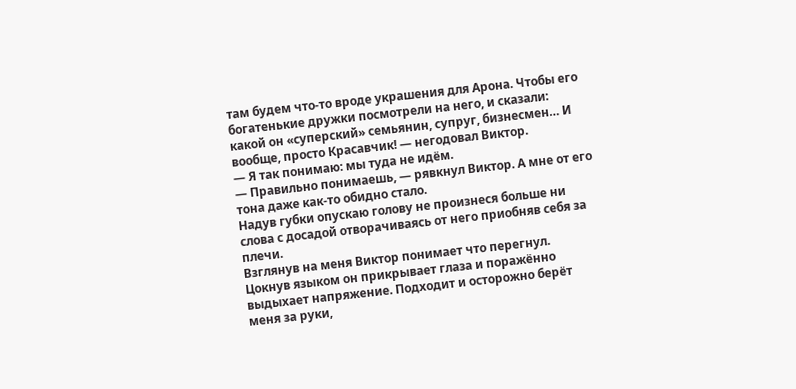там будем что-то вроде украшения для Арона. Чтобы его богатенькие дружки посмотрели на него, и сказали: какой он «суперский» семьянин, супруг, бизнесмен… И вообще, просто Красавчик! — негодовал Виктор.
— Я так понимаю: мы туда не идём.
— Правильно понимаешь, — рявкнул Виктор. А мне от его тона даже как-то обидно стало.
Надув губки опускаю голову не произнеся больше ни слова с досадой отворачиваясь от него приобняв себя за плечи.
Взглянув на меня Виктор понимает что перегнул.
Цокнув языком он прикрывает глаза и поражённо выдыхает напряжение. Подходит и осторожно берёт меня за руки,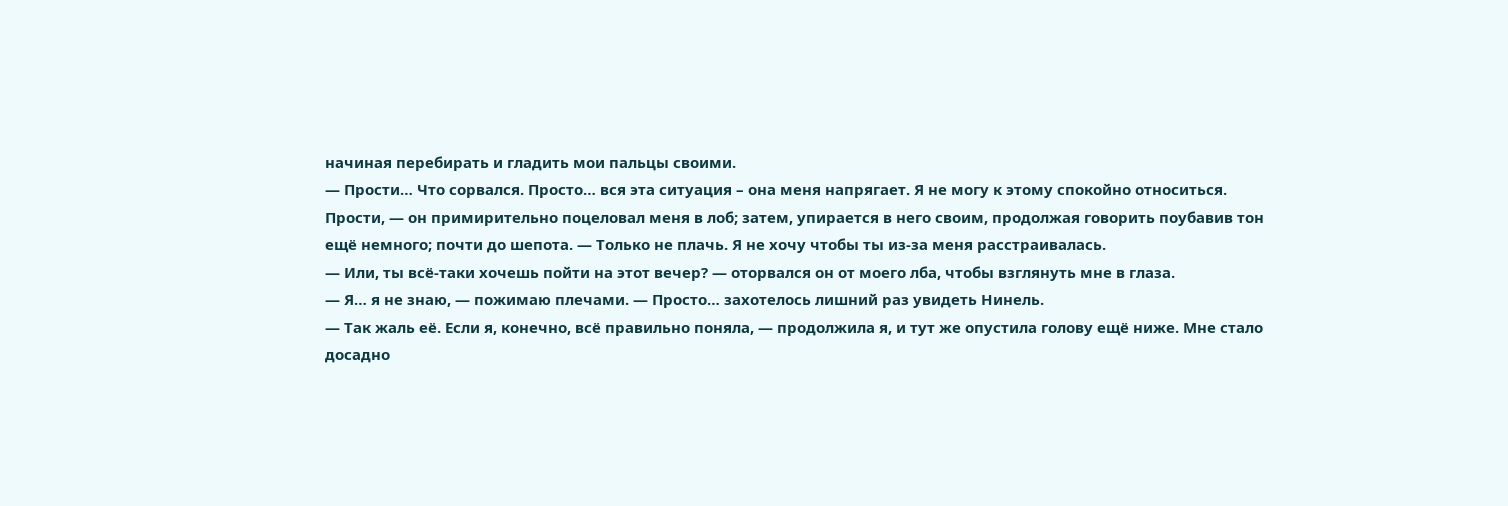начиная перебирать и гладить мои пальцы своими.
— Прости… Что сорвался. Просто… вся эта ситуация – она меня напрягает. Я не могу к этому спокойно относиться. Прости, — он примирительно поцеловал меня в лоб; затем, упирается в него своим, продолжая говорить поубавив тон ещё немного; почти до шепота. — Только не плачь. Я не хочу чтобы ты из-за меня расстраивалась.
— Или, ты всё-таки хочешь пойти на этот вечер? — оторвался он от моего лба, чтобы взглянуть мне в глаза.
— Я… я не знаю, — пожимаю плечами. — Просто… захотелось лишний раз увидеть Нинель.
— Так жаль её. Если я, конечно, всё правильно поняла, — продолжила я, и тут же опустила голову ещё ниже. Мне стало досадно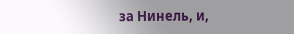за Нинель, и,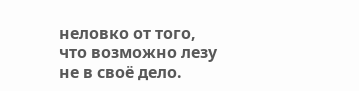неловко от того, что возможно лезу не в своё дело.